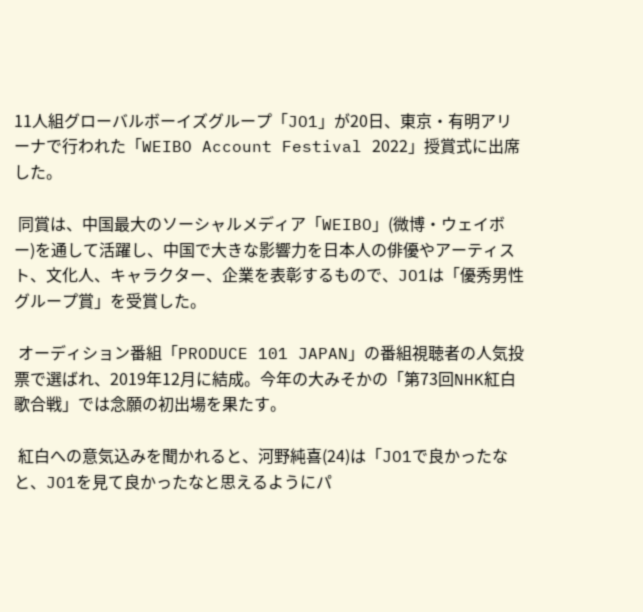11人組グローバルボーイズグループ「JO1」が20日、東京・有明アリーナで行われた「WEIBO Account Festival 2022」授賞式に出席した。

 同賞は、中国最大のソーシャルメディア「WEIBO」(微博・ウェイボー)を通して活躍し、中国で大きな影響力を日本人の俳優やアーティスト、文化人、キャラクター、企業を表彰するもので、JO1は「優秀男性グループ賞」を受賞した。

 オーディション番組「PRODUCE 101 JAPAN」の番組視聴者の人気投票で選ばれ、2019年12月に結成。今年の大みそかの「第73回NHK紅白歌合戦」では念願の初出場を果たす。

 紅白への意気込みを聞かれると、河野純喜(24)は「JO1で良かったなと、JO1を見て良かったなと思えるようにパ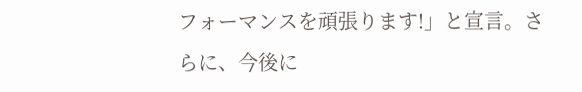フォーマンスを頑張ります!」と宣言。さらに、今後に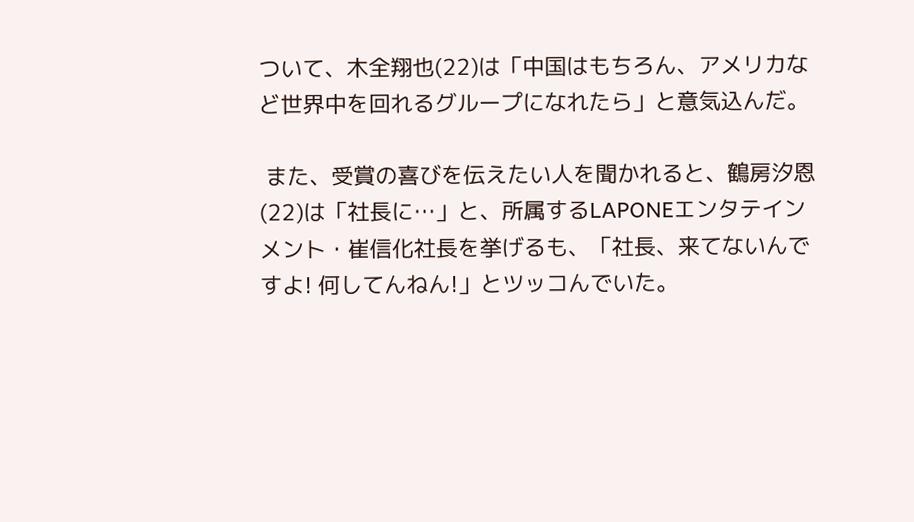ついて、木全翔也(22)は「中国はもちろん、アメリカなど世界中を回れるグループになれたら」と意気込んだ。

 また、受賞の喜びを伝えたい人を聞かれると、鶴房汐恩(22)は「社長に…」と、所属するLAPONEエンタテインメント・崔信化社長を挙げるも、「社長、来てないんですよ! 何してんねん!」とツッコんでいた。